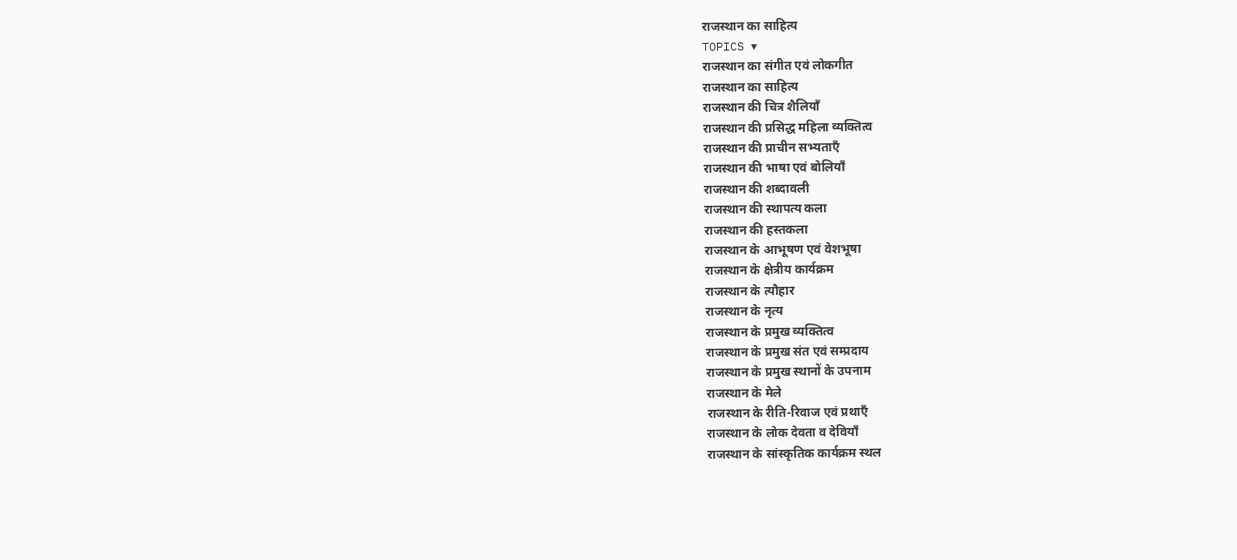राजस्थान का साहित्य
TOPICS ▾
राजस्थान का संगीत एवं लोकगीत
राजस्थान का साहित्य
राजस्थान की चित्र शैलियाँ
राजस्थान की प्रसिद्ध महिला व्यक्तित्व
राजस्थान की प्राचीन सभ्यताएँ
राजस्थान की भाषा एवं बोलियाँ
राजस्थान की शब्दावली
राजस्थान की स्थापत्य कला
राजस्थान की हस्तकला
राजस्थान के आभूषण एवं वेशभूषा
राजस्थान के क्षेत्रीय कार्यक्रम
राजस्थान के त्यौहार
राजस्थान के नृत्य
राजस्थान के प्रमुख व्यक्तित्व
राजस्थान के प्रमुख संत एवं सम्प्रदाय
राजस्थान के प्रमुख स्थानों के उपनाम
राजस्थान के मेले
राजस्थान के रीति-रिवाज एवं प्रथाएँ
राजस्थान के लोक देवता व देवियाँ
राजस्थान के सांस्कृतिक कार्यक्रम स्थल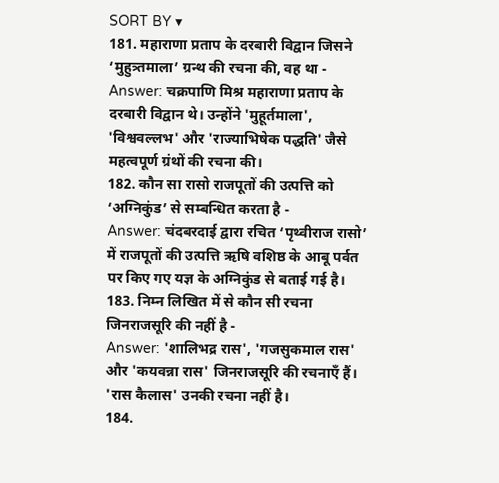SORT BY ▾
181. महाराणा प्रताप के दरबारी विद्वान जिसने ‘मुहुत्र्तमाला’ ग्रन्थ की रचना की, वह था -
Answer: चक्रपाणि मिश्र महाराणा प्रताप के दरबारी विद्वान थे। उन्होंने 'मुहूर्तमाला', 'विश्ववल्लभ' और 'राज्याभिषेक पद्धति' जैसे महत्वपूर्ण ग्रंथों की रचना की।
182. कौन सा रासो राजपूतों की उत्पत्ति को ‘अग्निकुंड’ से सम्बन्धित करता है -
Answer: चंदबरदाई द्वारा रचित ‘पृथ्वीराज रासो’ में राजपूतों की उत्पत्ति ऋषि वशिष्ठ के आबू पर्वत पर किए गए यज्ञ के अग्निकुंड से बताई गई है।
183. निम्न लिखित में से कौन सी रचना जिनराजसूरि की नहीं है -
Answer: 'शालिभद्र रास', 'गजसुकमाल रास' और 'कयवन्ना रास' जिनराजसूरि की रचनाएँ हैं। 'रास कैलास' उनकी रचना नहीं है।
184.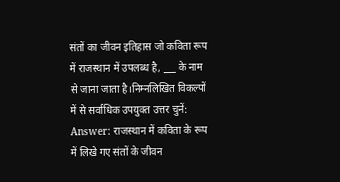संतों का जीवन इतिहास जो कविता रूप में राजस्थान में उपलब्ध है, ___ के नाम से जाना जाता है।निम्नलिखित विकल्पों में से सर्वाधिक उपयुक्त उत्तर चुनें:
Answer: राजस्थान में कविता के रूप में लिखे गए संतों के जीवन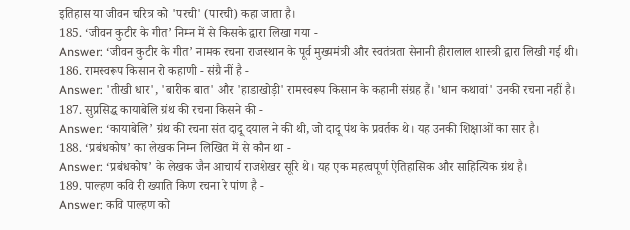इतिहास या जीवन चरित्र को 'परची' (पारची) कहा जाता है।
185. ‘जीवन कुटीर के गीत’ निम्न में से किसके द्वारा लिखा गया -
Answer: ‘जीवन कुटीर के गीत’ नामक रचना राजस्थान के पूर्व मुख्यमंत्री और स्वतंत्रता सेनानी हीरालाल शास्त्री द्वारा लिखी गई थी।
186. रामस्वरूप किसान रो कहाणी - संग्रै नीं है -
Answer: 'तीखी धार', 'बारीक बात' और 'हाडाखोड़ी' रामस्वरूप किसान के कहानी संग्रह हैं। 'धान कथावां' उनकी रचना नहीं है।
187. सुप्रसिद्ध कायाबेलि ग्रंथ की रचना किसने की -
Answer: ‘कायाबेलि’ ग्रंथ की रचना संत दादू दयाल ने की थी, जो दादू पंथ के प्रवर्तक थे। यह उनकी शिक्षाओं का सार है।
188. ‘प्रबंधकोष’ का लेखक निम्न लिखित में से कौन था -
Answer: ‘प्रबंधकोष’ के लेखक जैन आचार्य राजशेखर सूरि थे। यह एक महत्वपूर्ण ऐतिहासिक और साहित्यिक ग्रंथ है।
189. पाल्हण कवि री ख्याति किण रचना रे पांण है -
Answer: कवि पाल्हण को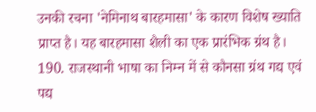उनकी रचना 'नेमिनाथ बारहमासा' के कारण विशेष ख्याति प्राप्त है। यह बारहमासा शैली का एक प्रारंभिक ग्रंथ है।
190. राजस्थानी भाषा का निम्न में से कौनसा ग्रंथ गद्य एवं पद्य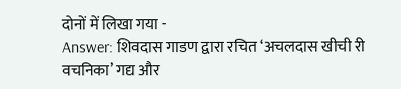दोनों में लिखा गया -
Answer: शिवदास गाडण द्वारा रचित ‘अचलदास खीची री वचनिका’ गद्य और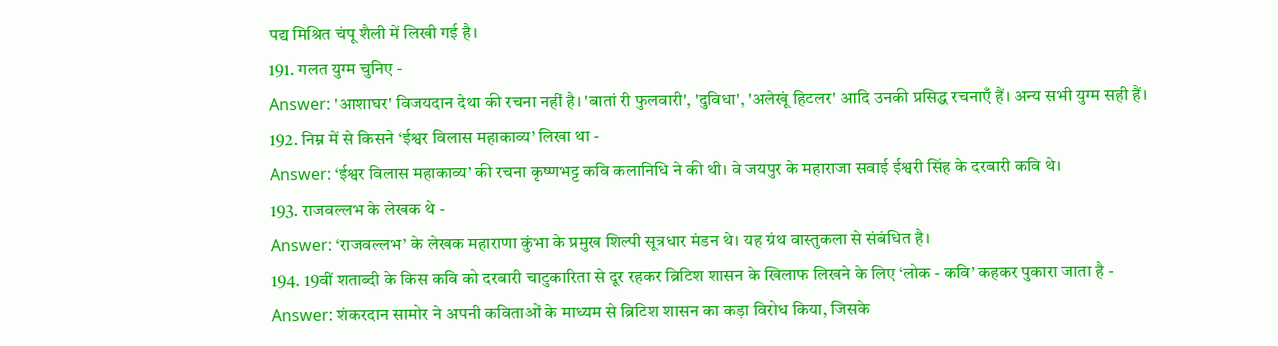पद्य मिश्रित चंपू शैली में लिखी गई है।
191. गलत युग्म चुनिए -
Answer: 'आशाघर' विजयदान देथा की रचना नहीं है। 'बातां री फुलवारी', 'दुविधा', 'अलेखूं हिटलर' आदि उनकी प्रसिद्ध रचनाएँ हैं। अन्य सभी युग्म सही हैं।
192. निम्न में से किसने ‘ईश्वर विलास महाकाव्य’ लिखा था -
Answer: ‘ईश्वर विलास महाकाव्य’ की रचना कृष्णभट्ट कवि कलानिधि ने की थी। वे जयपुर के महाराजा सवाई ईश्वरी सिंह के दरबारी कवि थे।
193. राजवल्लभ के लेखक थे -
Answer: ‘राजवल्लभ’ के लेखक महाराणा कुंभा के प्रमुख शिल्पी सूत्रधार मंडन थे। यह ग्रंथ वास्तुकला से संबंधित है।
194. 19वीं शताब्दी के किस कवि को दरबारी चाटुकारिता से दूर रहकर ब्रिटिश शासन के खिलाफ लिखने के लिए ‘लोक - कवि’ कहकर पुकारा जाता है -
Answer: शंकरदान सामोर ने अपनी कविताओं के माध्यम से ब्रिटिश शासन का कड़ा विरोध किया, जिसके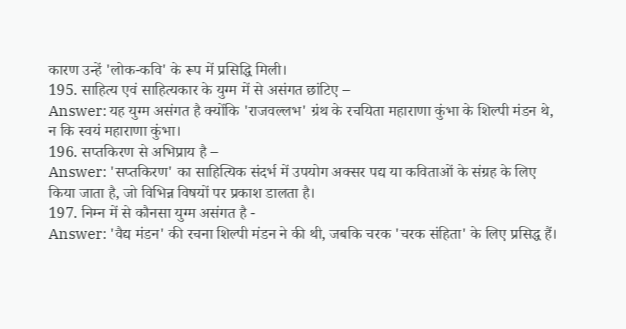कारण उन्हें 'लोक-कवि' के रूप में प्रसिद्धि मिली।
195. साहित्य एवं साहित्यकार के युग्म में से असंगत छांटिए –
Answer: यह युग्म असंगत है क्योंकि 'राजवल्लभ' ग्रंथ के रचयिता महाराणा कुंभा के शिल्पी मंडन थे, न कि स्वयं महाराणा कुंभा।
196. सप्तकिरण से अभिप्राय है –
Answer: 'सप्तकिरण' का साहित्यिक संदर्भ में उपयोग अक्सर पद्य या कविताओं के संग्रह के लिए किया जाता है, जो विभिन्न विषयों पर प्रकाश डालता है।
197. निम्न में से कौनसा युग्म असंगत है -
Answer: 'वैद्य मंडन' की रचना शिल्पी मंडन ने की थी, जबकि चरक 'चरक संहिता' के लिए प्रसिद्ध हैं।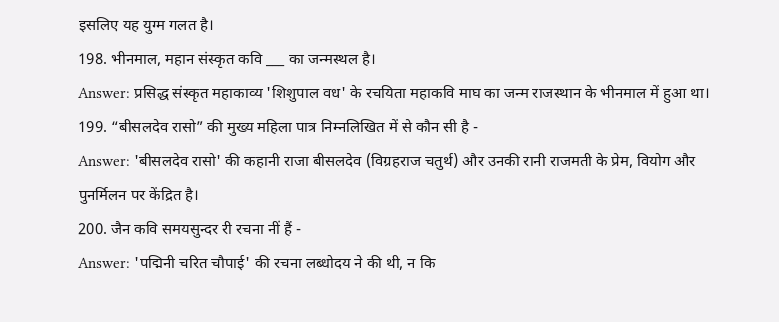इसलिए यह युग्म गलत है।
198. भीनमाल, महान संस्कृत कवि ___ का जन्मस्थल है।
Answer: प्रसिद्ध संस्कृत महाकाव्य 'शिशुपाल वध' के रचयिता महाकवि माघ का जन्म राजस्थान के भीनमाल में हुआ था।
199. “बीसलदेव रासो” की मुख्य महिला पात्र निम्नलिखित में से कौन सी है -
Answer: 'बीसलदेव रासो' की कहानी राजा बीसलदेव (विग्रहराज चतुर्थ) और उनकी रानी राजमती के प्रेम, वियोग और पुनर्मिलन पर केंद्रित है।
200. जैन कवि समयसुन्दर री रचना नीं हैं -
Answer: 'पद्मिनी चरित चौपाई' की रचना लब्धोदय ने की थी, न कि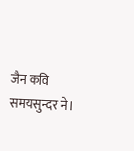जैन कवि समयसुन्दर ने।